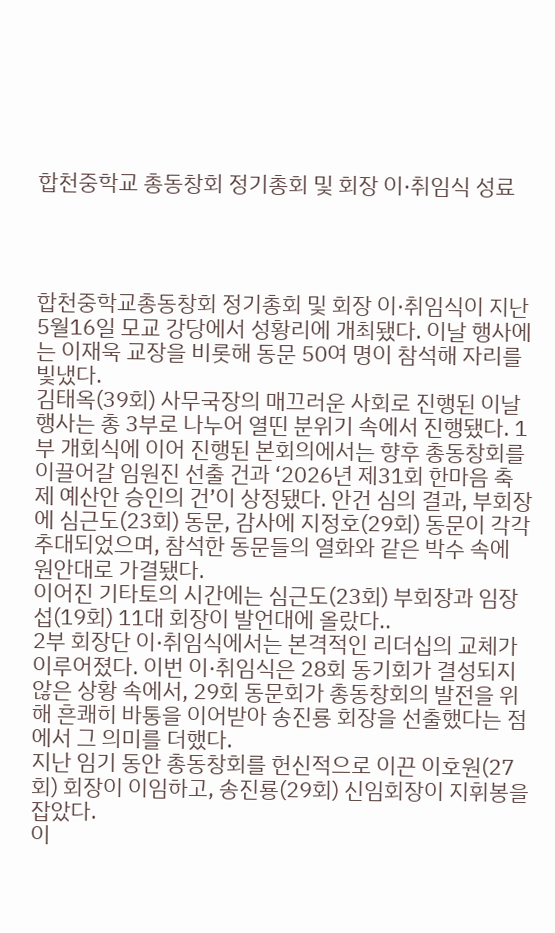합천중학교 총동창회 정기총회 및 회장 이·취임식 성료




합천중학교총동창회 정기총회 및 회장 이·취임식이 지난 5월16일 모교 강당에서 성황리에 개최됐다. 이날 행사에는 이재욱 교장을 비롯해 동문 50여 명이 참석해 자리를 빛냈다.
김태옥(39회) 사무국장의 매끄러운 사회로 진행된 이날 행사는 총 3부로 나누어 열띤 분위기 속에서 진행됐다. 1부 개회식에 이어 진행된 본회의에서는 향후 총동창회를 이끌어갈 임원진 선출 건과 ‘2026년 제31회 한마음 축제 예산안 승인의 건’이 상정됐다. 안건 심의 결과, 부회장에 심근도(23회) 동문, 감사에 지정호(29회) 동문이 각각 추대되었으며, 참석한 동문들의 열화와 같은 박수 속에 원안대로 가결됐다.
이어진 기타토의 시간에는 심근도(23회) 부회장과 임장섭(19회) 11대 회장이 발언대에 올랐다..
2부 회장단 이·취임식에서는 본격적인 리더십의 교체가 이루어졌다. 이번 이·취임식은 28회 동기회가 결성되지 않은 상황 속에서, 29회 동문회가 총동창회의 발전을 위해 흔쾌히 바통을 이어받아 송진룡 회장을 선출했다는 점에서 그 의미를 더했다.
지난 임기 동안 총동창회를 헌신적으로 이끈 이호원(27회) 회장이 이임하고, 송진룡(29회) 신임회장이 지휘봉을 잡았다.
이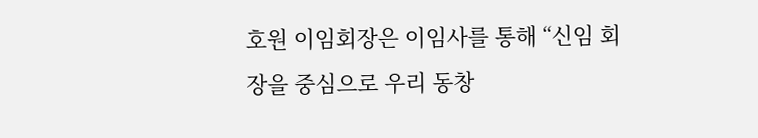호원 이임회장은 이임사를 통해 “신임 회장을 중심으로 우리 동창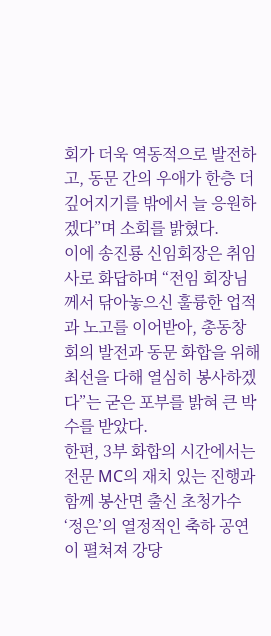회가 더욱 역동적으로 발전하고, 동문 간의 우애가 한층 더 깊어지기를 밖에서 늘 응원하겠다”며 소회를 밝혔다.
이에 송진룡 신임회장은 취임사로 화답하며 “전임 회장님께서 닦아놓으신 훌륭한 업적과 노고를 이어받아, 총동창회의 발전과 동문 화합을 위해 최선을 다해 열심히 봉사하겠다”는 굳은 포부를 밝혀 큰 박수를 받았다.
한편, 3부 화합의 시간에서는 전문 MC의 재치 있는 진행과 함께 봉산면 출신 초청가수 ‘정은’의 열정적인 축하 공연이 펼쳐져 강당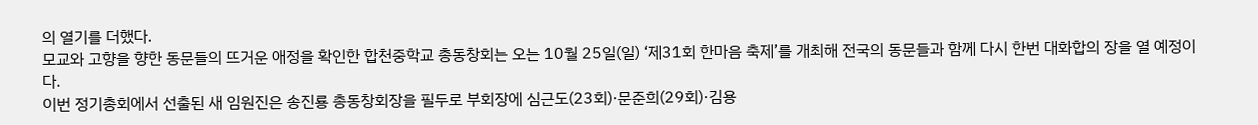의 열기를 더했다.
모교와 고향을 향한 동문들의 뜨거운 애정을 확인한 합천중학교 총동창회는 오는 10월 25일(일) ‘제31회 한마음 축제’를 개최해 전국의 동문들과 함께 다시 한번 대화합의 장을 열 예정이다.
이번 정기총회에서 선출된 새 임원진은 송진룡 총동창회장을 필두로 부회장에 심근도(23회)·문준희(29회)·김용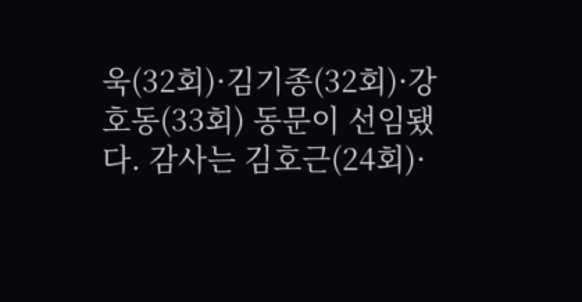욱(32회)·김기종(32회)·강호동(33회) 동문이 선임됐다. 감사는 김호근(24회)·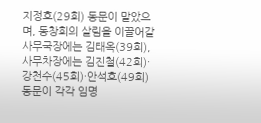지정호(29회) 동문이 맡았으며, 동창회의 살림을 이끌어갈 사무국장에는 김태옥(39회), 사무차장에는 김진철(42회)·강천수(45회)·안석호(49회) 동문이 각각 임명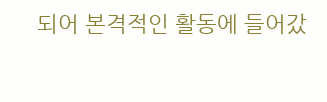되어 본격적인 활동에 들어갔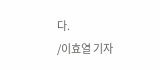다.
/이효열 기자